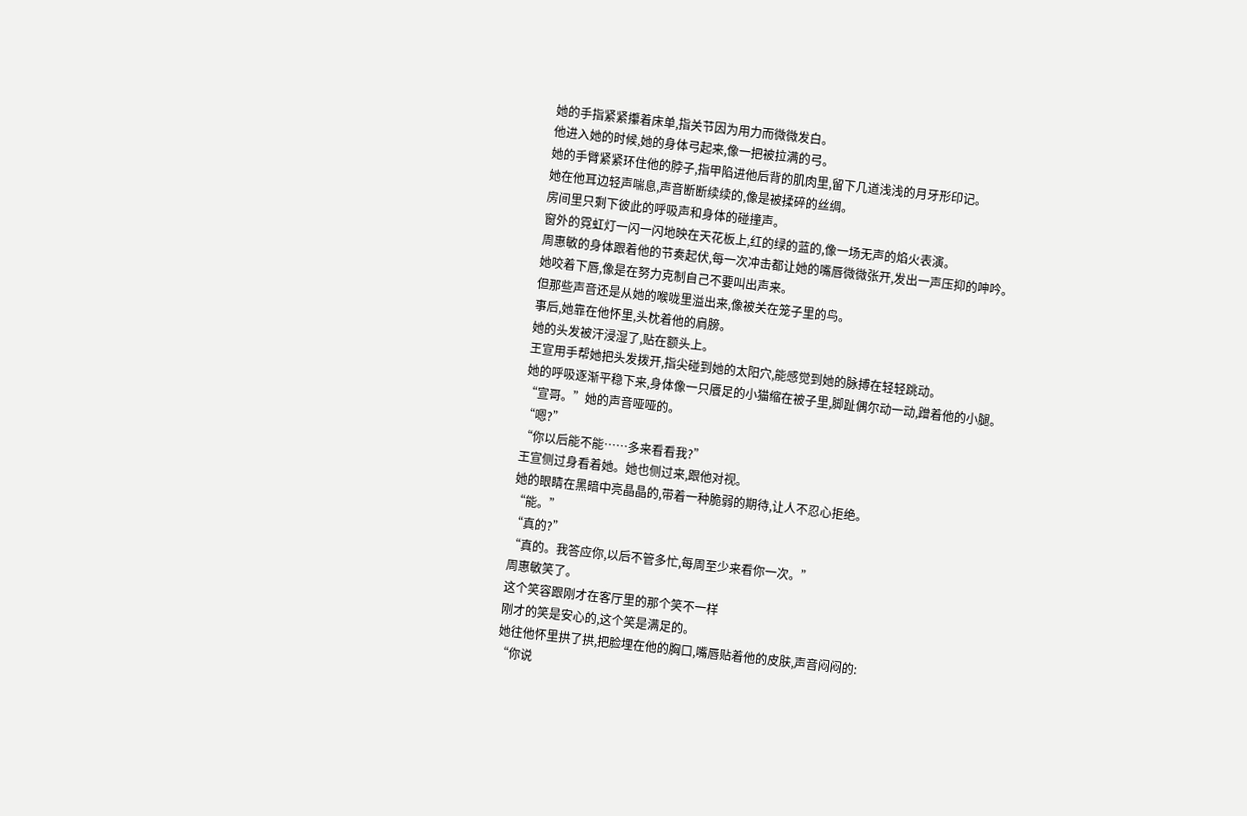她的手指紧紧攥着床单,指关节因为用力而微微发白。
他进入她的时候,她的身体弓起来,像一把被拉满的弓。
她的手臂紧紧环住他的脖子,指甲陷进他后背的肌肉里,留下几道浅浅的月牙形印记。
她在他耳边轻声喘息,声音断断续续的,像是被揉碎的丝绸。
房间里只剩下彼此的呼吸声和身体的碰撞声。
窗外的霓虹灯一闪一闪地映在天花板上,红的绿的蓝的,像一场无声的焰火表演。
周惠敏的身体跟着他的节奏起伏,每一次冲击都让她的嘴唇微微张开,发出一声压抑的呻吟。
她咬着下唇,像是在努力克制自己不要叫出声来。
但那些声音还是从她的喉咙里溢出来,像被关在笼子里的鸟。
事后,她靠在他怀里,头枕着他的肩膀。
她的头发被汗浸湿了,贴在额头上。
王宣用手帮她把头发拨开,指尖碰到她的太阳穴,能感觉到她的脉搏在轻轻跳动。
她的呼吸逐渐平稳下来,身体像一只餍足的小猫缩在被子里,脚趾偶尔动一动,蹭着他的小腿。
“宣哥。”她的声音哑哑的。
“嗯?”
“你以后能不能……多来看看我?”
王宣侧过身看着她。她也侧过来,跟他对视。
她的眼睛在黑暗中亮晶晶的,带着一种脆弱的期待,让人不忍心拒绝。
“能。”
“真的?”
“真的。我答应你,以后不管多忙,每周至少来看你一次。”
周惠敏笑了。
这个笑容跟刚才在客厅里的那个笑不一样
刚才的笑是安心的,这个笑是满足的。
她往他怀里拱了拱,把脸埋在他的胸口,嘴唇贴着他的皮肤,声音闷闷的:
“你说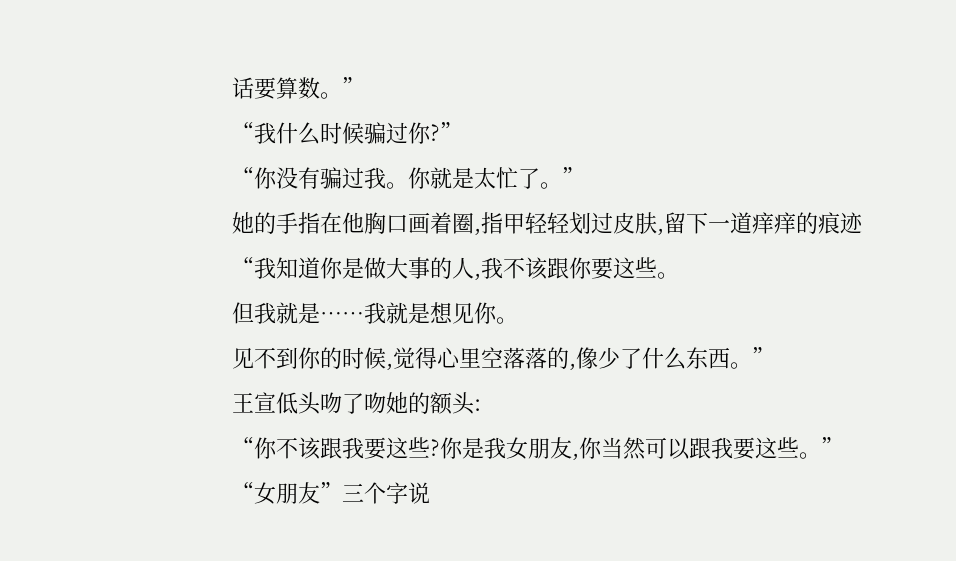话要算数。”
“我什么时候骗过你?”
“你没有骗过我。你就是太忙了。”
她的手指在他胸口画着圈,指甲轻轻划过皮肤,留下一道痒痒的痕迹
“我知道你是做大事的人,我不该跟你要这些。
但我就是……我就是想见你。
见不到你的时候,觉得心里空落落的,像少了什么东西。”
王宣低头吻了吻她的额头:
“你不该跟我要这些?你是我女朋友,你当然可以跟我要这些。”
“女朋友”三个字说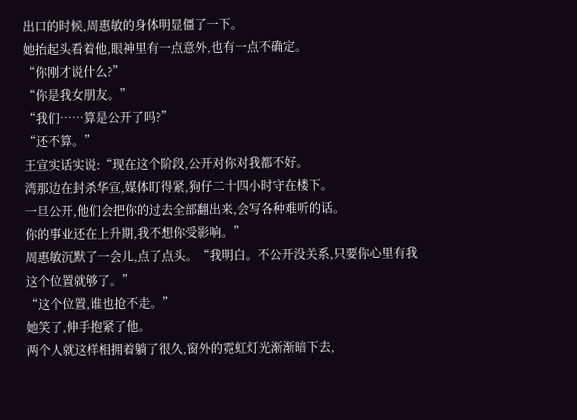出口的时候,周惠敏的身体明显僵了一下。
她抬起头看着他,眼神里有一点意外,也有一点不确定。
“你刚才说什么?”
“你是我女朋友。”
“我们……算是公开了吗?”
“还不算。”
王宣实话实说:“现在这个阶段,公开对你对我都不好。
湾那边在封杀华宣,媒体盯得紧,狗仔二十四小时守在楼下。
一旦公开,他们会把你的过去全部翻出来,会写各种难听的话。
你的事业还在上升期,我不想你受影响。”
周惠敏沉默了一会儿,点了点头。“我明白。不公开没关系,只要你心里有我这个位置就够了。”
“这个位置,谁也抢不走。”
她笑了,伸手抱紧了他。
两个人就这样相拥着躺了很久,窗外的霓虹灯光渐渐暗下去,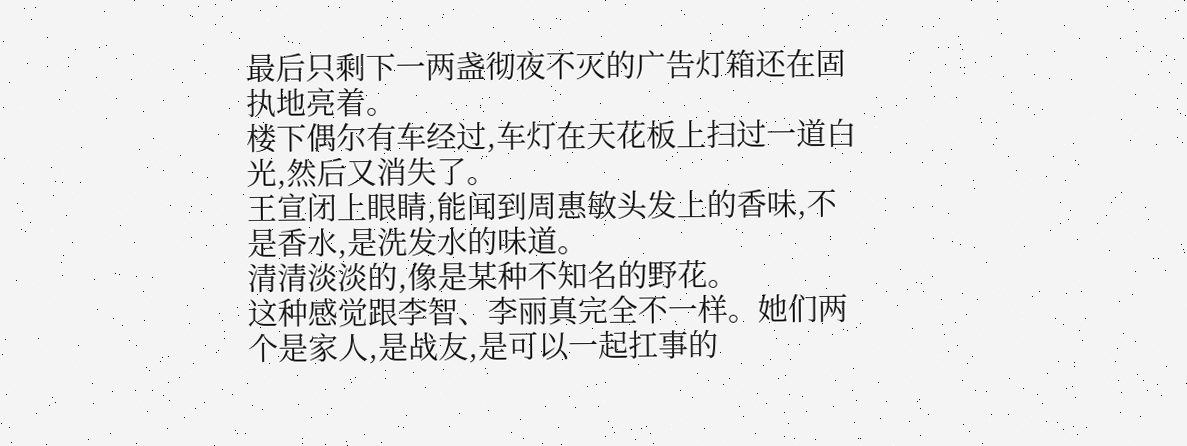最后只剩下一两盏彻夜不灭的广告灯箱还在固执地亮着。
楼下偶尔有车经过,车灯在天花板上扫过一道白光,然后又消失了。
王宣闭上眼睛,能闻到周惠敏头发上的香味,不是香水,是洗发水的味道。
清清淡淡的,像是某种不知名的野花。
这种感觉跟李智、李丽真完全不一样。她们两个是家人,是战友,是可以一起扛事的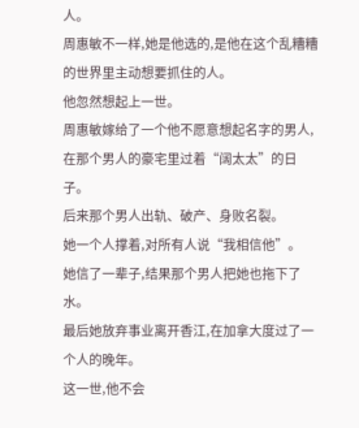人。
周惠敏不一样,她是他选的,是他在这个乱糟糟的世界里主动想要抓住的人。
他忽然想起上一世。
周惠敏嫁给了一个他不愿意想起名字的男人,在那个男人的豪宅里过着“阔太太”的日子。
后来那个男人出轨、破产、身败名裂。
她一个人撑着,对所有人说“我相信他”。
她信了一辈子,结果那个男人把她也拖下了水。
最后她放弃事业离开香江,在加拿大度过了一个人的晚年。
这一世,他不会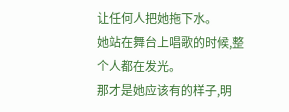让任何人把她拖下水。
她站在舞台上唱歌的时候,整个人都在发光。
那才是她应该有的样子,明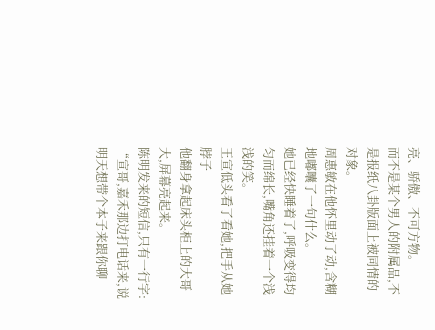亮、骄傲、不可方物。
而不是某个男人的附属品,不是报纸八卦版面上被同情的对象。
周惠敏在他怀里动了动,含糊地嘟囔了一句什么。
她已经快睡着了,呼吸变得均匀而绵长,嘴角还挂着一个浅浅的笑。
王宣低头看了看她,把手从她脖子
他翻身拿起床头柜上的大哥大,屏幕亮起来。
陈明发来的短信,只有一行字:
“宣哥,嘉禾那边打电话来,说明天想带个本子来跟你聊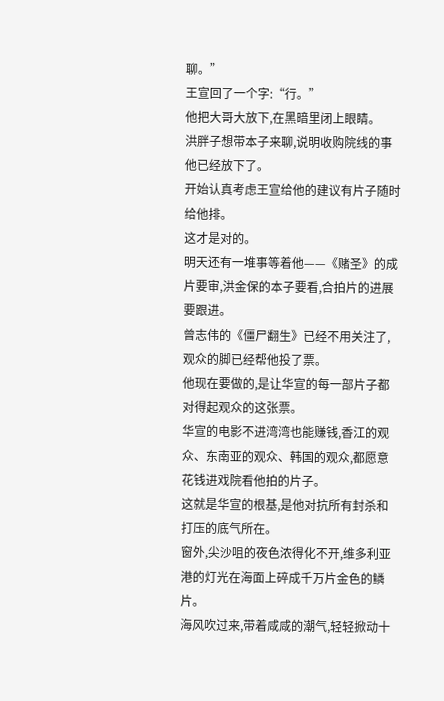聊。”
王宣回了一个字:“行。”
他把大哥大放下,在黑暗里闭上眼睛。
洪胖子想带本子来聊,说明收购院线的事他已经放下了。
开始认真考虑王宣给他的建议有片子随时给他排。
这才是对的。
明天还有一堆事等着他——《赌圣》的成片要审,洪金保的本子要看,合拍片的进展要跟进。
曾志伟的《僵尸翻生》已经不用关注了,观众的脚已经帮他投了票。
他现在要做的,是让华宣的每一部片子都对得起观众的这张票。
华宣的电影不进湾湾也能赚钱,香江的观众、东南亚的观众、韩国的观众,都愿意花钱进戏院看他拍的片子。
这就是华宣的根基,是他对抗所有封杀和打压的底气所在。
窗外,尖沙咀的夜色浓得化不开,维多利亚港的灯光在海面上碎成千万片金色的鳞片。
海风吹过来,带着咸咸的潮气,轻轻掀动十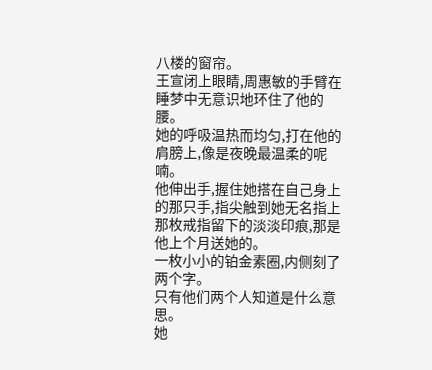八楼的窗帘。
王宣闭上眼睛,周惠敏的手臂在睡梦中无意识地环住了他的腰。
她的呼吸温热而均匀,打在他的肩膀上,像是夜晚最温柔的呢喃。
他伸出手,握住她搭在自己身上的那只手,指尖触到她无名指上那枚戒指留下的淡淡印痕,那是他上个月送她的。
一枚小小的铂金素圈,内侧刻了两个字。
只有他们两个人知道是什么意思。
她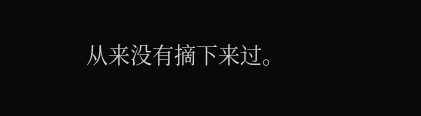从来没有摘下来过。